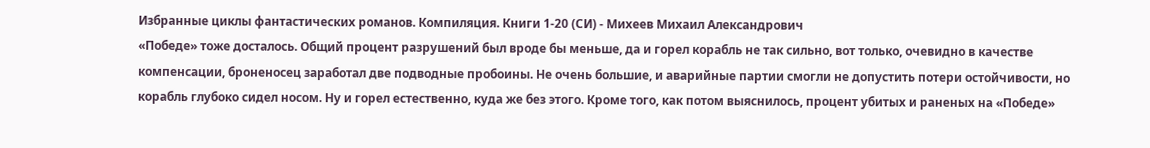Избранные циклы фантастических романов. Компиляция. Книги 1-20 (СИ) - Михеев Михаил Александрович
«Победе» тоже досталось. Общий процент разрушений был вроде бы меньше, да и горел корабль не так сильно, вот только, очевидно в качестве компенсации, броненосец заработал две подводные пробоины. Не очень большие, и аварийные партии смогли не допустить потери остойчивости, но корабль глубоко сидел носом. Ну и горел естественно, куда же без этого. Кроме того, как потом выяснилось, процент убитых и раненых на «Победе»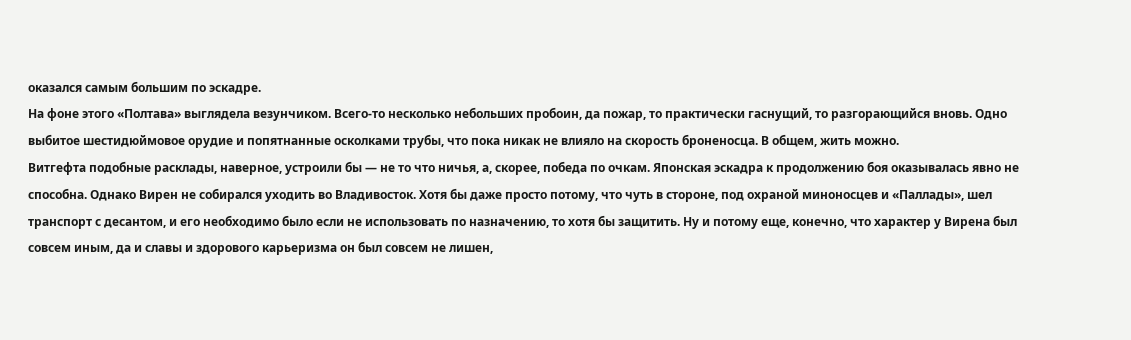оказался самым большим по эскадре.
На фоне этого «Полтава» выглядела везунчиком. Всего-то несколько небольших пробоин, да пожар, то практически гаснущий, то разгорающийся вновь. Одно выбитое шестидюймовое орудие и попятнанные осколками трубы, что пока никак не влияло на скорость броненосца. В общем, жить можно.
Витгефта подобные расклады, наверное, устроили бы — не то что ничья, а, скорее, победа по очкам. Японская эскадра к продолжению боя оказывалась явно не способна. Однако Вирен не собирался уходить во Владивосток. Хотя бы даже просто потому, что чуть в стороне, под охраной миноносцев и «Паллады», шел транспорт с десантом, и его необходимо было если не использовать по назначению, то хотя бы защитить. Ну и потому еще, конечно, что характер у Вирена был совсем иным, да и славы и здорового карьеризма он был совсем не лишен,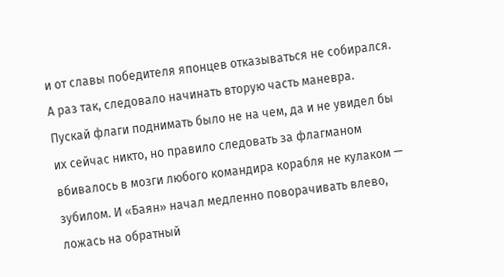и от славы победителя японцев отказываться не собирался. А раз так, следовало начинать вторую часть маневра. Пускай флаги поднимать было не на чем, да и не увидел бы их сейчас никто, но правило следовать за флагманом вбивалось в мозги любого командира корабля не кулаком — зубилом. И «Баян» начал медленно поворачивать влево, ложась на обратный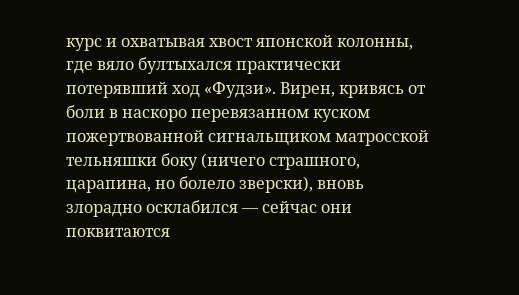курс и охватывая хвост японской колонны, где вяло бултыхался практически потерявший ход «Фудзи». Вирен, кривясь от боли в наскоро перевязанном куском пожертвованной сигнальщиком матросской тельняшки боку (ничего страшного, царапина, но болело зверски), вновь злорадно осклабился — сейчас они поквитаются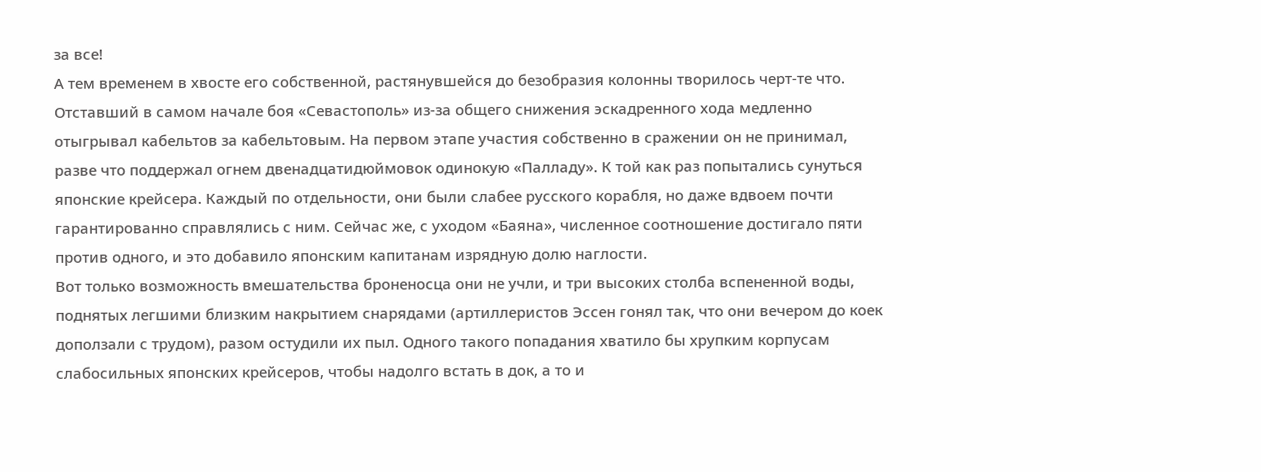за все!
А тем временем в хвосте его собственной, растянувшейся до безобразия колонны творилось черт-те что. Отставший в самом начале боя «Севастополь» из-за общего снижения эскадренного хода медленно отыгрывал кабельтов за кабельтовым. На первом этапе участия собственно в сражении он не принимал, разве что поддержал огнем двенадцатидюймовок одинокую «Палладу». К той как раз попытались сунуться японские крейсера. Каждый по отдельности, они были слабее русского корабля, но даже вдвоем почти гарантированно справлялись с ним. Сейчас же, с уходом «Баяна», численное соотношение достигало пяти против одного, и это добавило японским капитанам изрядную долю наглости.
Вот только возможность вмешательства броненосца они не учли, и три высоких столба вспененной воды, поднятых легшими близким накрытием снарядами (артиллеристов Эссен гонял так, что они вечером до коек доползали с трудом), разом остудили их пыл. Одного такого попадания хватило бы хрупким корпусам слабосильных японских крейсеров, чтобы надолго встать в док, а то и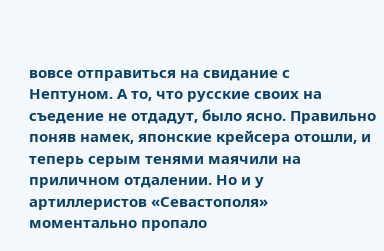вовсе отправиться на свидание с Нептуном. А то, что русские своих на съедение не отдадут, было ясно. Правильно поняв намек, японские крейсера отошли, и теперь серым тенями маячили на приличном отдалении. Но и у артиллеристов «Севастополя» моментально пропало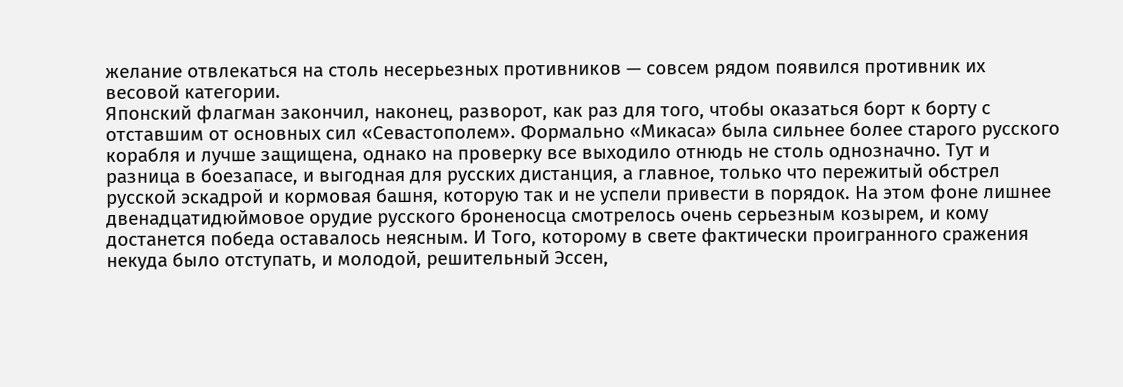желание отвлекаться на столь несерьезных противников — совсем рядом появился противник их весовой категории.
Японский флагман закончил, наконец, разворот, как раз для того, чтобы оказаться борт к борту с отставшим от основных сил «Севастополем». Формально «Микаса» была сильнее более старого русского корабля и лучше защищена, однако на проверку все выходило отнюдь не столь однозначно. Тут и разница в боезапасе, и выгодная для русских дистанция, а главное, только что пережитый обстрел русской эскадрой и кормовая башня, которую так и не успели привести в порядок. На этом фоне лишнее двенадцатидюймовое орудие русского броненосца смотрелось очень серьезным козырем, и кому достанется победа оставалось неясным. И Того, которому в свете фактически проигранного сражения некуда было отступать, и молодой, решительный Эссен,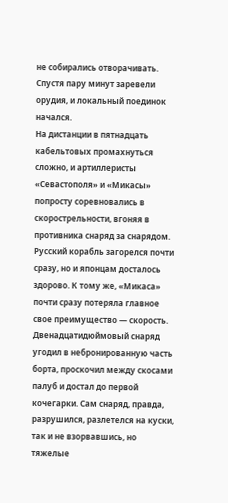не собирались отворачивать. Спустя пару минут заревели орудия, и локальный поединок начался.
На дистанции в пятнадцать кабельтовых промахнуться сложно, и артиллеристы «Севастополя» и «Микасы» попросту соревновались в скорострельности, вгоняя в противника снаряд за снарядом. Русский корабль загорелся почти сразу, но и японцам досталось здорово. К тому же, «Микаса» почти сразу потеряла главное свое преимущество — скорость. Двенадцатидюймовый снаряд угодил в небронированную часть борта, проскочил между скосами палуб и достал до первой кочегарки. Сам снаряд, правда, разрушился, разлетелся на куски, так и не взорвавшись, но тяжелые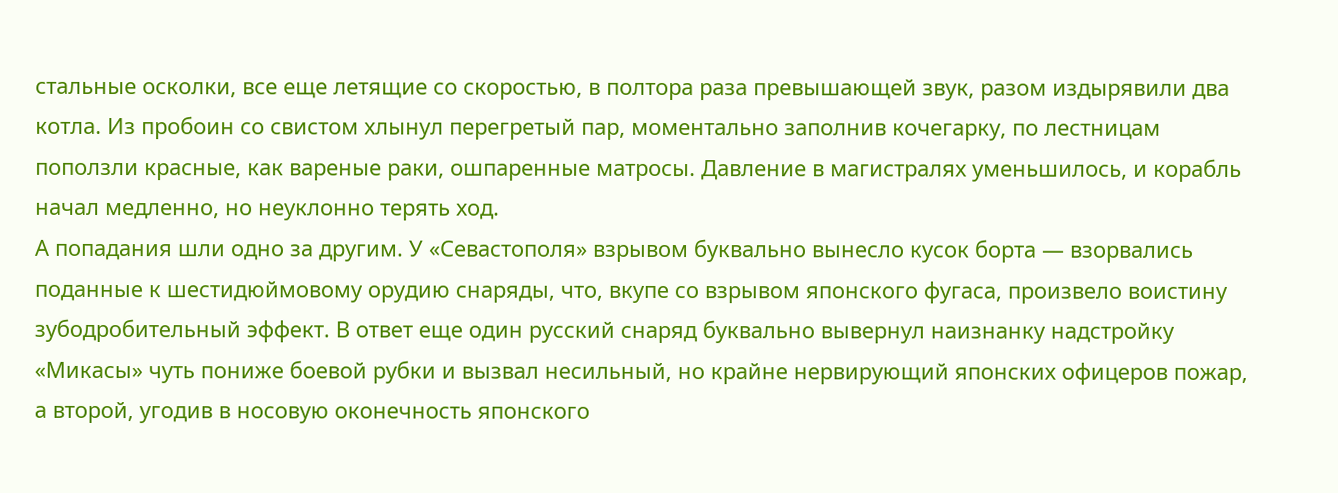стальные осколки, все еще летящие со скоростью, в полтора раза превышающей звук, разом издырявили два котла. Из пробоин со свистом хлынул перегретый пар, моментально заполнив кочегарку, по лестницам поползли красные, как вареные раки, ошпаренные матросы. Давление в магистралях уменьшилось, и корабль начал медленно, но неуклонно терять ход.
А попадания шли одно за другим. У «Севастополя» взрывом буквально вынесло кусок борта — взорвались поданные к шестидюймовому орудию снаряды, что, вкупе со взрывом японского фугаса, произвело воистину зубодробительный эффект. В ответ еще один русский снаряд буквально вывернул наизнанку надстройку «Микасы» чуть пониже боевой рубки и вызвал несильный, но крайне нервирующий японских офицеров пожар, а второй, угодив в носовую оконечность японского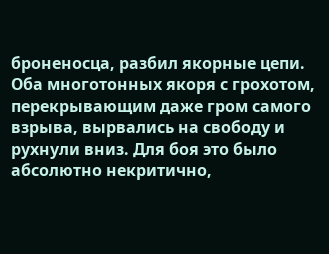броненосца, разбил якорные цепи. Оба многотонных якоря с грохотом, перекрывающим даже гром самого взрыва, вырвались на свободу и рухнули вниз. Для боя это было абсолютно некритично,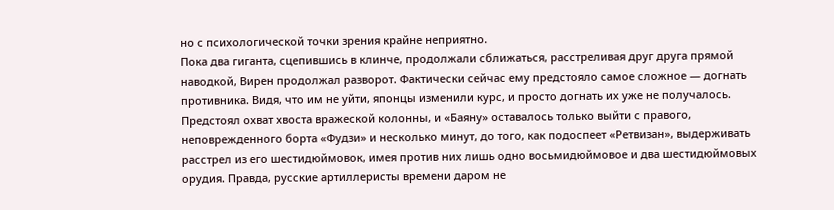но с психологической точки зрения крайне неприятно.
Пока два гиганта, сцепившись в клинче, продолжали сближаться, расстреливая друг друга прямой наводкой, Вирен продолжал разворот. Фактически сейчас ему предстояло самое сложное — догнать противника. Видя, что им не уйти, японцы изменили курс, и просто догнать их уже не получалось. Предстоял охват хвоста вражеской колонны, и «Баяну» оставалось только выйти с правого, неповрежденного борта «Фудзи» и несколько минут, до того, как подоспеет «Ретвизан», выдерживать расстрел из его шестидюймовок, имея против них лишь одно восьмидюймовое и два шестидюймовых орудия. Правда, русские артиллеристы времени даром не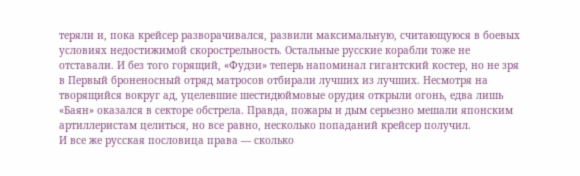теряли и, пока крейсер разворачивался, развили максимальную, считающуюся в боевых условиях недостижимой скорострельность. Остальные русские корабли тоже не отставали. И без того горящий, «Фудзи» теперь напоминал гигантский костер, но не зря в Первый броненосный отряд матросов отбирали лучших из лучших. Несмотря на творящийся вокруг ад, уцелевшие шестидюймовые орудия открыли огонь, едва лишь «Баян» оказался в секторе обстрела. Правда, пожары и дым серьезно мешали японским артиллеристам целиться, но все равно, несколько попаданий крейсер получил.
И все же русская пословица права — сколько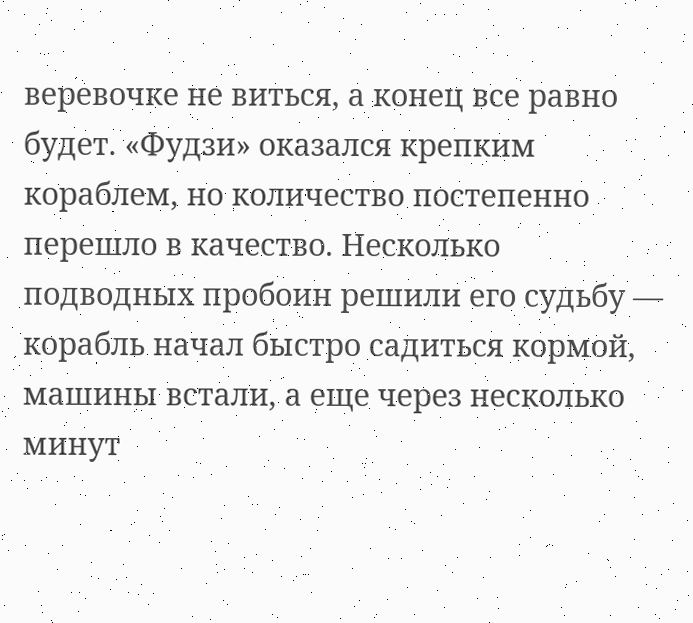веревочке не виться, а конец все равно будет. «Фудзи» оказался крепким кораблем, но количество постепенно перешло в качество. Несколько подводных пробоин решили его судьбу — корабль начал быстро садиться кормой, машины встали, а еще через несколько минут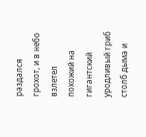раздался грохот, и в небо взлетел похожий на гигантский уродливый гриб столб дыма и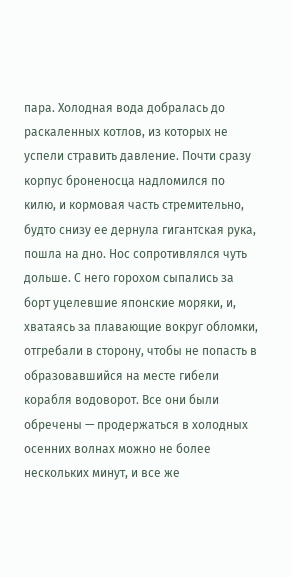пара. Холодная вода добралась до раскаленных котлов, из которых не успели стравить давление. Почти сразу корпус броненосца надломился по килю, и кормовая часть стремительно, будто снизу ее дернула гигантская рука, пошла на дно. Нос сопротивлялся чуть дольше. С него горохом сыпались за борт уцелевшие японские моряки, и, хватаясь за плавающие вокруг обломки, отгребали в сторону, чтобы не попасть в образовавшийся на месте гибели корабля водоворот. Все они были обречены — продержаться в холодных осенних волнах можно не более нескольких минут, и все же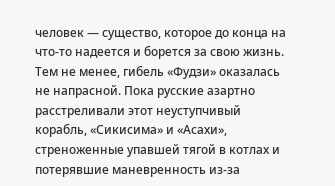человек — существо, которое до конца на что-то надеется и борется за свою жизнь.
Тем не менее, гибель «Фудзи» оказалась не напрасной. Пока русские азартно расстреливали этот неуступчивый корабль, «Сикисима» и «Асахи», стреноженные упавшей тягой в котлах и потерявшие маневренность из-за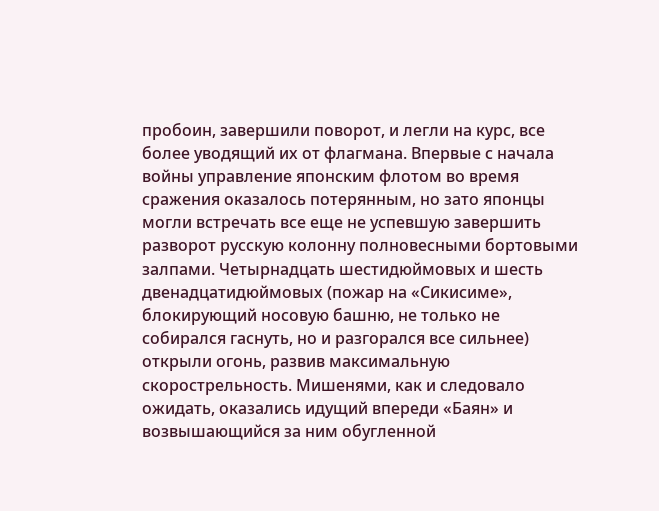пробоин, завершили поворот, и легли на курс, все более уводящий их от флагмана. Впервые с начала войны управление японским флотом во время сражения оказалось потерянным, но зато японцы могли встречать все еще не успевшую завершить разворот русскую колонну полновесными бортовыми залпами. Четырнадцать шестидюймовых и шесть двенадцатидюймовых (пожар на «Сикисиме», блокирующий носовую башню, не только не собирался гаснуть, но и разгорался все сильнее) открыли огонь, развив максимальную скорострельность. Мишенями, как и следовало ожидать, оказались идущий впереди «Баян» и возвышающийся за ним обугленной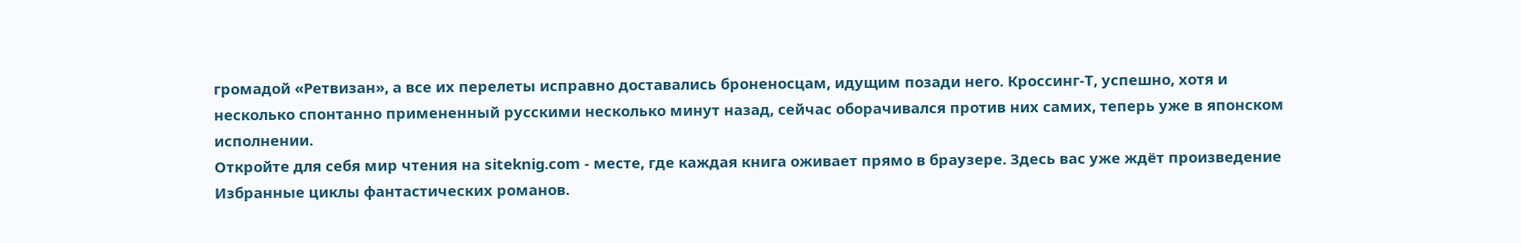громадой «Ретвизан», а все их перелеты исправно доставались броненосцам, идущим позади него. Кроссинг-Т, успешно, хотя и несколько спонтанно примененный русскими несколько минут назад, сейчас оборачивался против них самих, теперь уже в японском исполнении.
Откройте для себя мир чтения на siteknig.com - месте, где каждая книга оживает прямо в браузере. Здесь вас уже ждёт произведение Избранные циклы фантастических романов.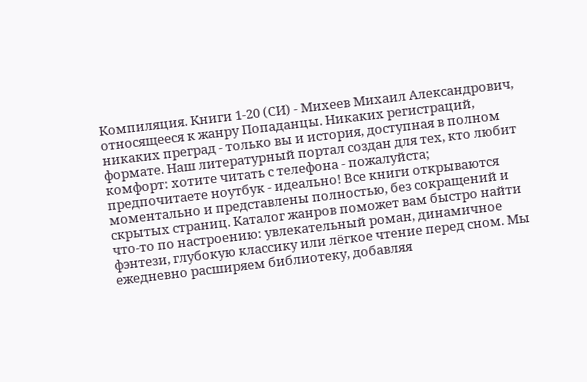Компиляция. Книги 1-20 (СИ) - Михеев Михаил Александрович, относящееся к жанру Попаданцы. Никаких регистраций, никаких преград - только вы и история, доступная в полном формате. Наш литературный портал создан для тех, кто любит комфорт: хотите читать с телефона - пожалуйста; предпочитаете ноутбук - идеально! Все книги открываются моментально и представлены полностью, без сокращений и скрытых страниц. Каталог жанров поможет вам быстро найти что-то по настроению: увлекательный роман, динамичное фэнтези, глубокую классику или лёгкое чтение перед сном. Мы ежедневно расширяем библиотеку, добавляя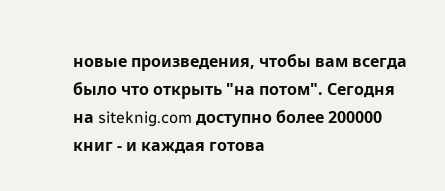новые произведения, чтобы вам всегда было что открыть "на потом". Сегодня на siteknig.com доступно более 200000 книг - и каждая готова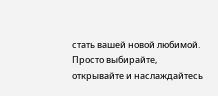стать вашей новой любимой. Просто выбирайте, открывайте и наслаждайтесь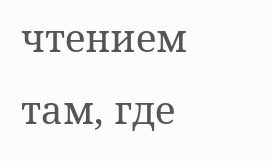чтением там, где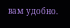вам удобно.